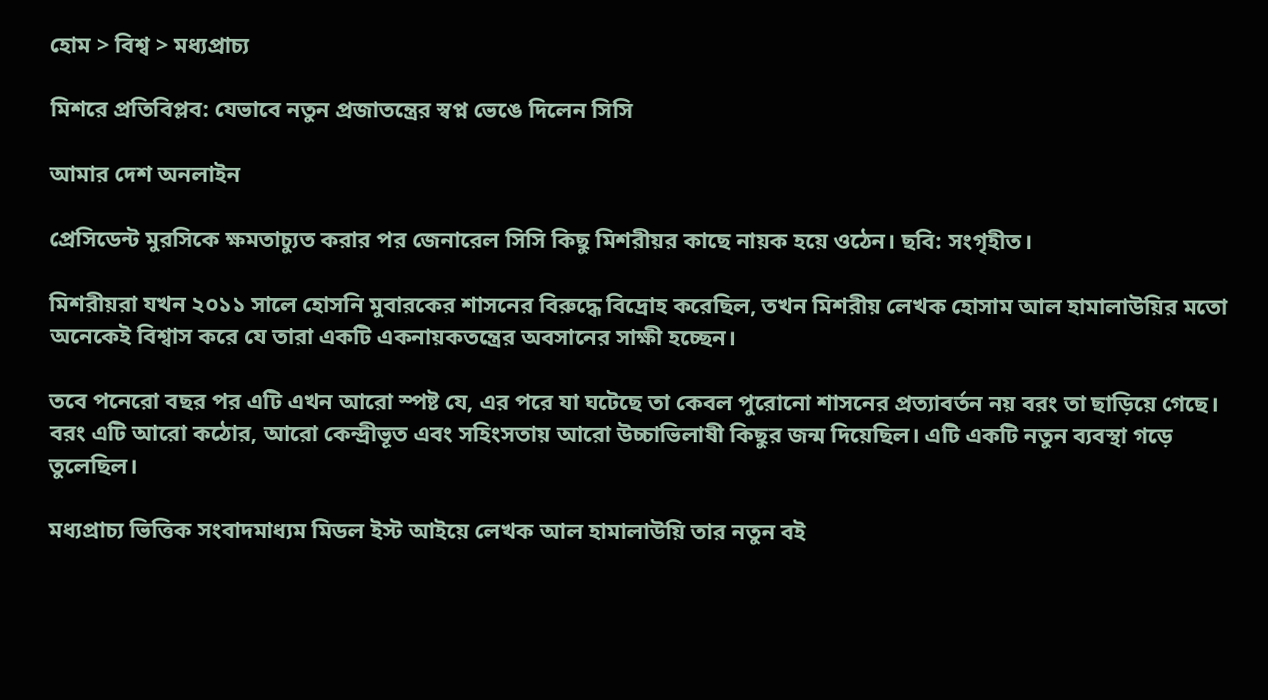হোম > বিশ্ব > মধ্যপ্রাচ্য

মিশরে প্রতিবিপ্লব: যেভাবে নতুন প্রজাতন্ত্রের স্বপ্ন ভেঙে দিলেন সিসি

আমার দেশ অনলাইন

প্রেসিডেন্ট মুরসিকে ক্ষমতাচ্যুত করার পর জেনারেল সিসি কিছু মিশরীয়র কাছে নায়ক হয়ে ওঠেন। ছবি: সংগৃহীত।

মিশরীয়রা যখন ২০১১ সালে হোসনি মুবারকের শাসনের বিরুদ্ধে বিদ্রোহ করেছিল, তখন মিশরীয় লেখক হোসাম আল হামালাউয়ির মতো অনেকেই বিশ্বাস করে যে তারা একটি একনায়কতন্ত্রের অবসানের সাক্ষী হচ্ছেন।

তবে পনেরো বছর পর এটি এখন আরো স্পষ্ট যে, এর পরে যা ঘটেছে তা কেবল পুরোনো শাসনের প্রত্যাবর্তন নয় বরং তা ছাড়িয়ে গেছে। বরং এটি আরো কঠোর, আরো কেন্দ্রীভূত এবং সহিংসতায় আরো উচ্চাভিলাষী কিছুর জন্ম দিয়েছিল। এটি একটি নতুন ব্যবস্থা গড়ে তুলেছিল।

মধ্যপ্রাচ্য ভিত্তিক সংবাদমাধ্যম মিডল ইস্ট আইয়ে লেখক আল হামালাউয়ি তার নতুন বই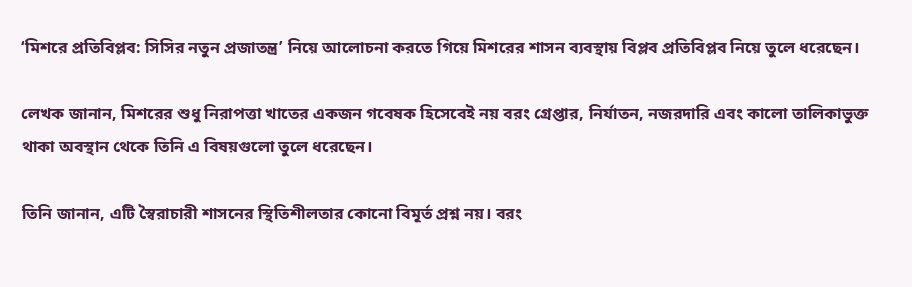‘মিশরে প্রতিবিপ্লব: সিসির নতুন প্রজাতন্ত্র’ নিয়ে আলোচনা করতে গিয়ে মিশরের শাসন ব্যবস্থায় বিপ্লব প্রতিবিপ্লব নিয়ে তুলে ধরেছেন।

লেখক জানান, মিশরের শুধু নিরাপত্তা খাতের একজন গবেষক হিসেবেই নয় বরং গ্রেপ্তার, নির্যাতন, নজরদারি এবং কালো তালিকাভুক্ত থাকা অবস্থান থেকে তিনি এ বিষয়গুলো তুলে ধরেছেন।

তিনি জানান, এটি স্বৈরাচারী শাসনের স্থিতিশীলতার কোনো বিমূর্ত প্রশ্ন নয়। বরং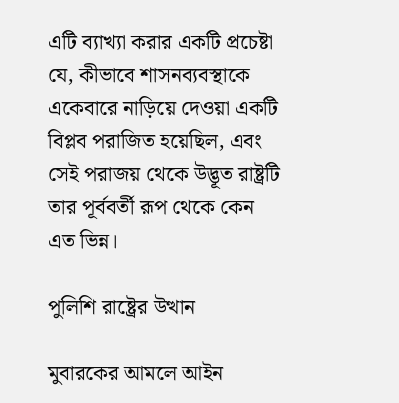এটি ব্যাখ্যা করার একটি প্রচেষ্টা যে, কীভাবে শাসনব্যবস্থাকে একেবারে নাড়িয়ে দেওয়া একটি বিপ্লব পরাজিত হয়েছিল, এবং সেই পরাজয় থেকে উদ্ভূত রাষ্ট্রটি তার পূর্ববর্তী রূপ থেকে কেন এত ভিন্ন।

পুলিশি রাষ্ট্রের উত্থান

মুবারকের আমলে আইন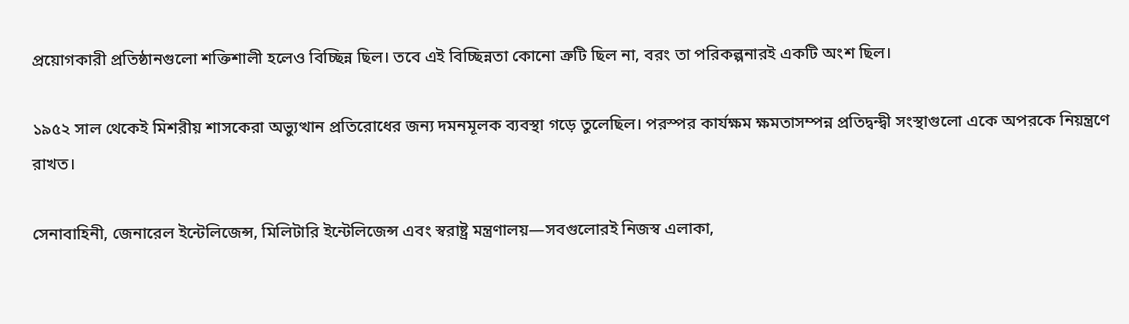প্রয়োগকারী প্রতিষ্ঠানগুলো শক্তিশালী হলেও বিচ্ছিন্ন ছিল। তবে এই বিচ্ছিন্নতা কোনো ত্রুটি ছিল না, বরং তা পরিকল্পনারই একটি অংশ ছিল।

১৯৫২ সাল থেকেই মিশরীয় শাসকেরা অভ্যুত্থান প্রতিরোধের জন্য দমনমূলক ব্যবস্থা গড়ে তুলেছিল। পরস্পর কার্যক্ষম ক্ষমতাসম্পন্ন প্রতিদ্বন্দ্বী সংস্থাগুলো একে অপরকে নিয়ন্ত্রণে রাখত।

সেনাবাহিনী, জেনারেল ইন্টেলিজেন্স, মিলিটারি ইন্টেলিজেন্স এবং স্বরাষ্ট্র মন্ত্রণালয়—সবগুলোরই নিজস্ব এলাকা,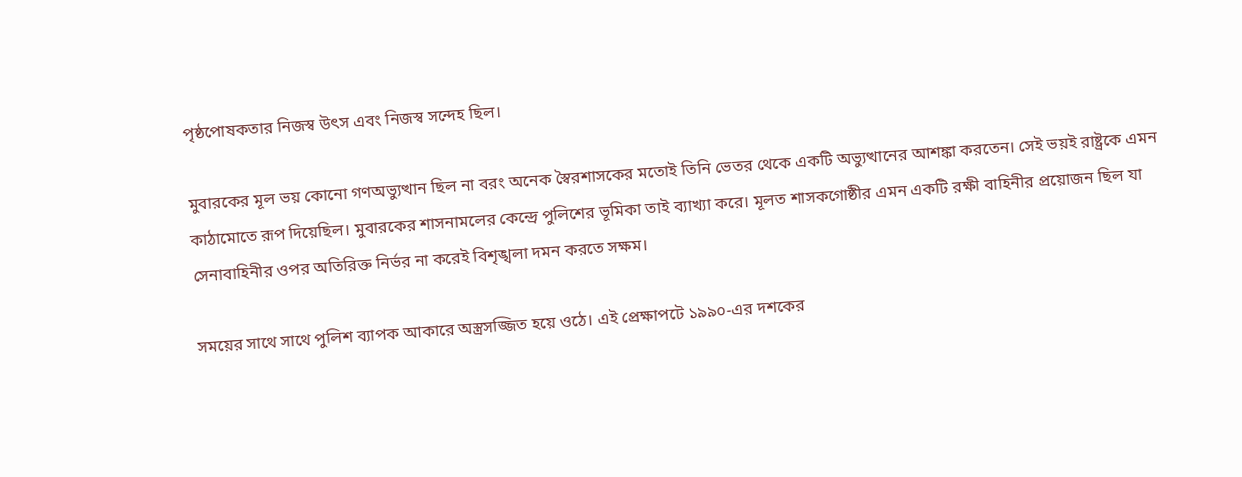পৃষ্ঠপোষকতার নিজস্ব উৎস এবং নিজস্ব সন্দেহ ছিল।

মুবারকের মূল ভয় কোনো গণঅভ্যুত্থান ছিল না বরং অনেক স্বৈরশাসকের মতোই তিনি ভেতর থেকে একটি অভ্যুত্থানের আশঙ্কা করতেন। সেই ভয়ই রাষ্ট্রকে এমন কাঠামোতে রূপ দিয়েছিল। মুবারকের শাসনামলের কেন্দ্রে পুলিশের ভূমিকা তাই ব্যাখ্যা করে। মূলত শাসকগোষ্ঠীর এমন একটি রক্ষী বাহিনীর প্রয়োজন ছিল যা সেনাবাহিনীর ওপর অতিরিক্ত নির্ভর না করেই বিশৃঙ্খলা দমন করতে সক্ষম।

সময়ের সাথে সাথে পুলিশ ব্যাপক আকারে অস্ত্রসজ্জিত হয়ে ওঠে। এই প্রেক্ষাপটে ১৯৯০-এর দশকের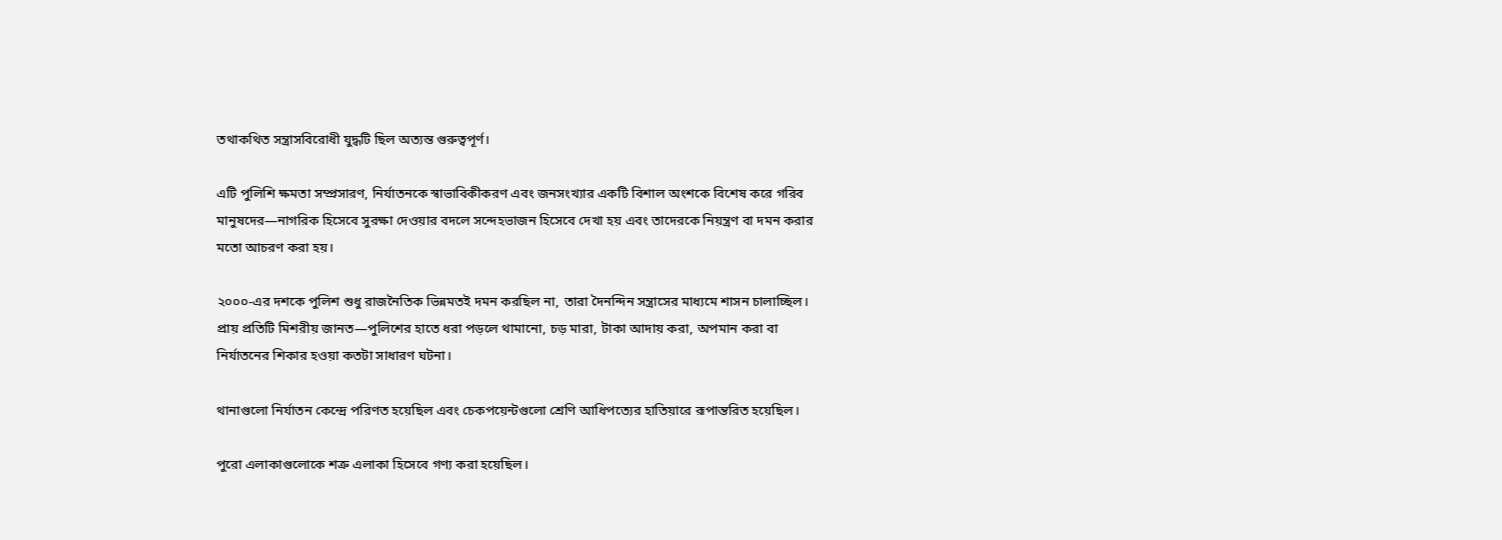তথাকথিত সন্ত্রাসবিরোধী যুদ্ধটি ছিল অত্যন্ত গুরুত্বপূর্ণ।

এটি পুলিশি ক্ষমতা সম্প্রসারণ, নির্যাতনকে স্বাভাবিকীকরণ এবং জনসংখ্যার একটি বিশাল অংশকে বিশেষ করে গরিব মানুষদের—নাগরিক হিসেবে সুরক্ষা দেওয়ার বদলে সন্দেহভাজন হিসেবে দেখা হয় এবং তাদেরকে নিয়ন্ত্রণ বা দমন করার মতো আচরণ করা হয়।

২০০০-এর দশকে পুলিশ শুধু রাজনৈতিক ভিন্নমতই দমন করছিল না, তারা দৈনন্দিন সন্ত্রাসের মাধ্যমে শাসন চালাচ্ছিল। প্রায় প্রতিটি মিশরীয় জানত—পুলিশের হাতে ধরা পড়লে থামানো, চড় মারা, টাকা আদায় করা, অপমান করা বা নির্যাতনের শিকার হওয়া কতটা সাধারণ ঘটনা।

থানাগুলো নির্যাতন কেন্দ্রে পরিণত হয়েছিল এবং চেকপয়েন্টগুলো শ্রেণি আধিপত্যের হাতিয়ারে রূপান্তরিত হয়েছিল।

পুরো এলাকাগুলোকে শত্রু এলাকা হিসেবে গণ্য করা হয়েছিল।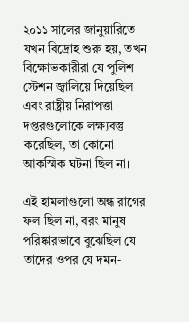২০১১ সালের জানুয়ারিতে যখন বিদ্রোহ শুরু হয়, তখন বিক্ষোভকারীরা যে পুলিশ স্টেশন জ্বালিয়ে দিয়েছিল এবং রাষ্ট্রীয় নিরাপত্তা দপ্তরগুলোকে লক্ষ্যবস্তু করেছিল, তা কোনো আকস্মিক ঘটনা ছিল না।

এই হামলাগুলো অন্ধ রাগের ফল ছিল না, বরং মানুষ পরিষ্কারভাবে বুঝেছিল যে তাদের ওপর যে দমন-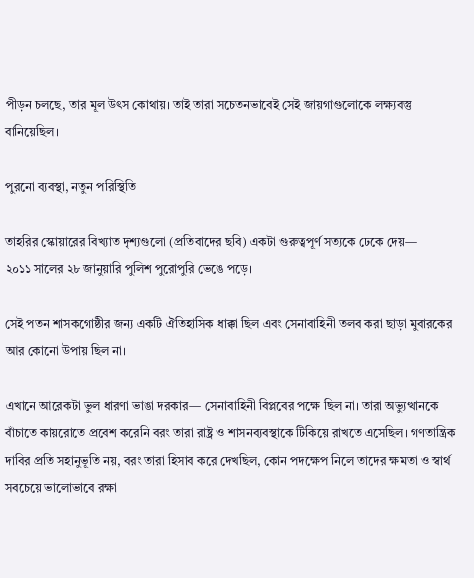পীড়ন চলছে, তার মূল উৎস কোথায়। তাই তারা সচেতনভাবেই সেই জায়গাগুলোকে লক্ষ্যবস্তু বানিয়েছিল।

পুরনো ব্যবস্থা, নতুন পরিস্থিতি

তাহরির স্কোয়ারের বিখ্যাত দৃশ্যগুলো (প্রতিবাদের ছবি) একটা গুরুত্বপূর্ণ সত্যকে ঢেকে দেয়—
২০১১ সালের ২৮ জানুয়ারি পুলিশ পুরোপুরি ভেঙে পড়ে।

সেই পতন শাসকগোষ্ঠীর জন্য একটি ঐতিহাসিক ধাক্কা ছিল এবং সেনাবাহিনী তলব করা ছাড়া মুবারকের আর কোনো উপায় ছিল না।

এখানে আরেকটা ভুল ধারণা ভাঙা দরকার— সেনাবাহিনী বিপ্লবের পক্ষে ছিল না। তারা অভ্যুত্থানকে বাঁচাতে কায়রোতে প্রবেশ করেনি বরং তারা রাষ্ট্র ও শাসনব্যবস্থাকে টিকিয়ে রাখতে এসেছিল। গণতান্ত্রিক দাবির প্রতি সহানুভূতি নয়, বরং তারা হিসাব করে দেখছিল, কোন পদক্ষেপ নিলে তাদের ক্ষমতা ও স্বার্থ সবচেয়ে ভালোভাবে রক্ষা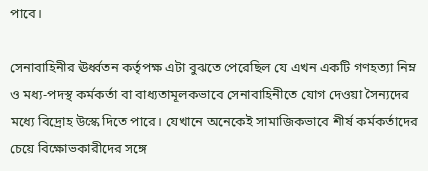পাবে।

সেনাবাহিনীর ঊর্ধ্বতন কর্তৃপক্ষ এটা বুঝতে পেরেছিল যে এখন একটি গণহত্যা নিম্ন ও মধ্য-পদস্থ কর্মকর্তা বা বাধ্যতামূলকভাবে সেনাবাহিনীতে যোগ দেওয়া সৈন্যদের মধ্যে বিদ্রোহ উস্কে দিতে পারে। যেখানে অনেকেই সামাজিকভাবে শীর্ষ কর্মকর্তাদের চেয়ে বিক্ষোভকারীদের সঙ্গে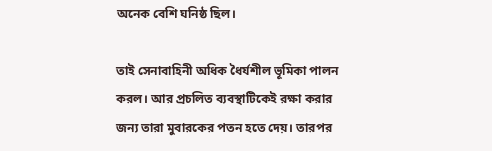অনেক বেশি ঘনিষ্ঠ ছিল।

তাই সেনাবাহিনী অধিক ধৈর্যশীল ভূমিকা পালন করল। আর প্রচলিত ব্যবস্থাটিকেই রক্ষা করার জন্য তারা মুবারকের পতন হতে দেয়। তারপর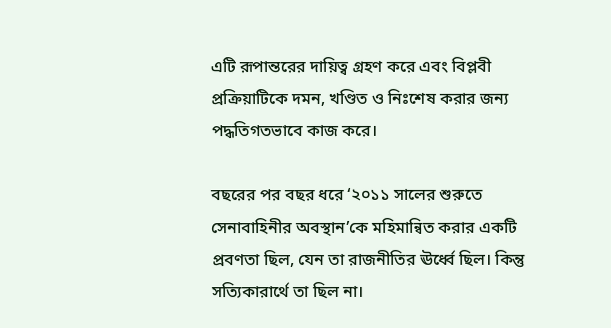এটি রূপান্তরের দায়িত্ব গ্রহণ করে এবং বিপ্লবী প্রক্রিয়াটিকে দমন, খণ্ডিত ও নিঃশেষ করার জন্য পদ্ধতিগতভাবে কাজ করে।

বছরের পর বছর ধরে ‘২০১১ সালের শুরুতে সেনাবাহিনীর অবস্থান’কে মহিমান্বিত করার একটি প্রবণতা ছিল, যেন তা রাজনীতির ঊর্ধ্বে ছিল। কিন্তু সত্যিকারার্থে তা ছিল না।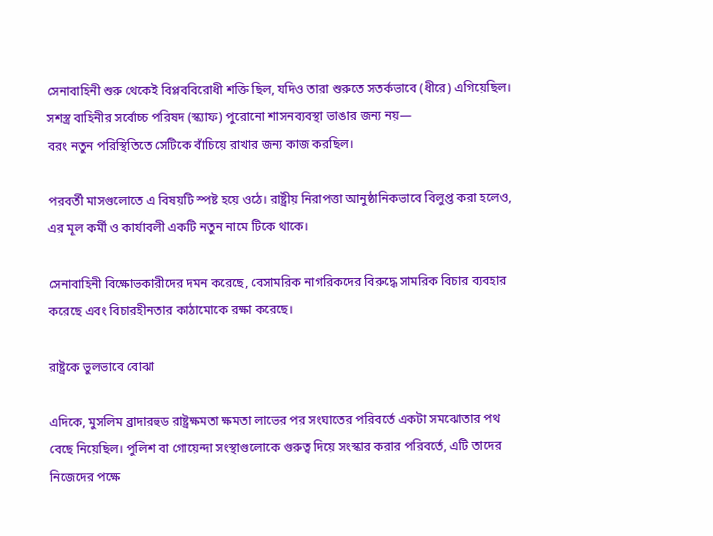সেনাবাহিনী শুরু থেকেই বিপ্লববিরোধী শক্তি ছিল, যদিও তারা শুরুতে সতর্কভাবে (ধীরে) এগিয়েছিল। সশস্ত্র বাহিনীর সর্বোচ্চ পরিষদ (স্ক্যাফ) পুরোনো শাসনব্যবস্থা ভাঙার জন্য নয়—
বরং নতুন পরিস্থিতিতে সেটিকে বাঁচিয়ে রাখার জন্য কাজ করছিল।

পরবর্তী মাসগুলোতে এ বিষয়টি স্পষ্ট হয়ে ওঠে। রাষ্ট্রীয় নিরাপত্তা আনুষ্ঠানিকভাবে বিলুপ্ত করা হলেও, এর মূল কর্মী ও কার্যাবলী একটি নতুন নামে টিকে থাকে।

সেনাবাহিনী বিক্ষোভকারীদের দমন করেছে, বেসামরিক নাগরিকদের বিরুদ্ধে সামরিক বিচার ব্যবহার করেছে এবং বিচারহীনতার কাঠামোকে রক্ষা করেছে।

রাষ্ট্রকে ভুলভাবে বোঝা

এদিকে, মুসলিম ব্রাদারহুড রাষ্ট্রক্ষমতা ক্ষমতা লাভের পর সংঘাতের পরিবর্তে একটা সমঝোতার পথ বেছে নিয়েছিল। পুলিশ বা গোয়েন্দা সংস্থাগুলোকে গুরুত্ব দিয়ে সংস্কার করার পরিবর্তে, এটি তাদের নিজেদের পক্ষে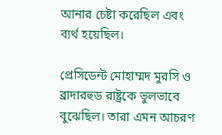আনার চেষ্টা করেছিল এবং ব্যর্থ হয়েছিল।

প্রেসিডেন্ট মোহাম্মদ মুরসি ও ব্রাদারহুড রাষ্ট্রকে ভুলভাবে বুঝেছিল। তারা এমন আচরণ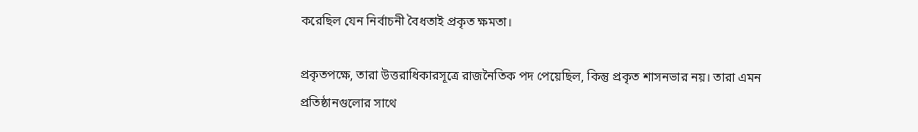করেছিল যেন নির্বাচনী বৈধতাই প্রকৃত ক্ষমতা।

প্রকৃতপক্ষে, তারা উত্তরাধিকারসূত্রে রাজনৈতিক পদ পেয়েছিল, কিন্তু প্রকৃত শাসনভার নয়। তারা এমন প্রতিষ্ঠানগুলোর সাথে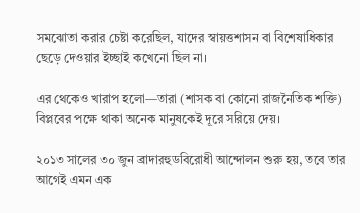সমঝোতা করার চেষ্টা করেছিল, যাদের স্বায়ত্তশাসন বা বিশেষাধিকার ছেড়ে দেওয়ার ইচ্ছাই কখেনো ছিল না।

এর থেকেও খারাপ হলো—তারা (শাসক বা কোনো রাজনৈতিক শক্তি) বিপ্লবের পক্ষে থাকা অনেক মানুষকেই দূরে সরিয়ে দেয়।

২০১৩ সালের ৩০ জুন ব্রাদারহুডবিরোধী আন্দোলন শুরু হয়, তবে তার আগেই এমন এক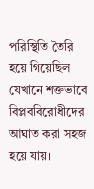পরিস্থিতি তৈরি হয়ে গিয়েছিল যেখানে শক্তভাবে বিপ্লববিরোধীদের আঘাত করা সহজ হয়ে যায়।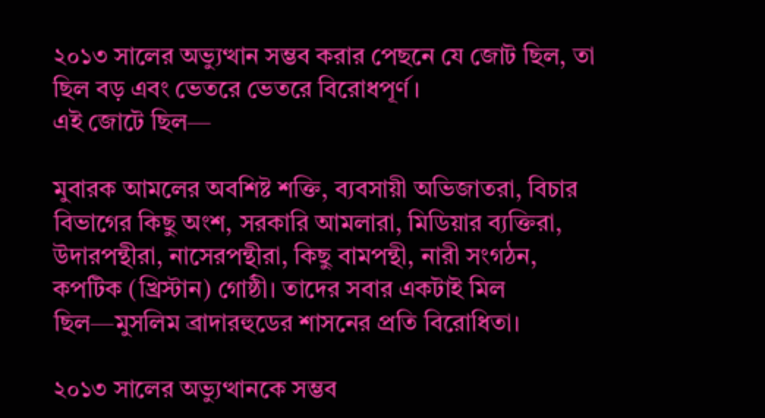২০১৩ সালের অভ্যুত্থান সম্ভব করার পেছনে যে জোট ছিল, তা ছিল বড় এবং ভেতরে ভেতরে বিরোধপূর্ণ।
এই জোটে ছিল—

মুবারক আমলের অবশিষ্ট শক্তি, ব্যবসায়ী অভিজাতরা, বিচার বিভাগের কিছু অংশ, সরকারি আমলারা, মিডিয়ার ব্যক্তিরা, উদারপন্থীরা, নাসেরপন্থীরা, কিছু বামপন্থী, নারী সংগঠন, কপটিক (খ্রিস্টান) গোষ্ঠী। তাদের সবার একটাই মিল ছিল—মুসলিম ব্রাদারহুডের শাসনের প্রতি বিরোধিতা।

২০১৩ সালের অভ্যুত্থানকে সম্ভব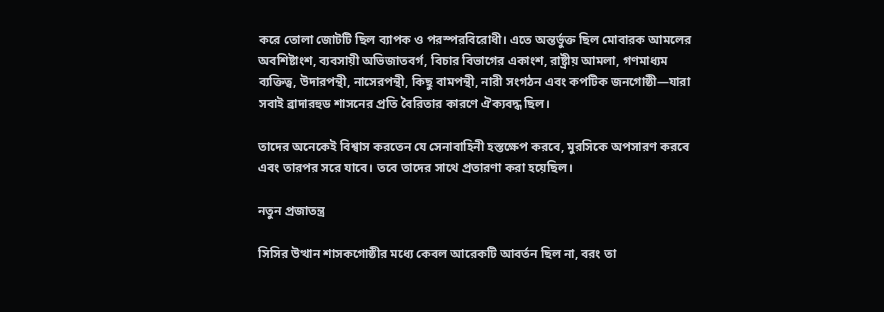করে তোলা জোটটি ছিল ব্যাপক ও পরস্পরবিরোধী। এতে অন্তর্ভুক্ত ছিল মোবারক আমলের অবশিষ্টাংশ, ব্যবসায়ী অভিজাতবর্গ, বিচার বিভাগের একাংশ, রাষ্ট্রীয় আমলা, গণমাধ্যম ব্যক্তিত্ব, উদারপন্থী, নাসেরপন্থী, কিছু বামপন্থী, নারী সংগঠন এবং কপটিক জনগোষ্ঠী—যারা সবাই ব্রাদারহুড শাসনের প্রতি বৈরিতার কারণে ঐক্যবদ্ধ ছিল।

তাদের অনেকেই বিশ্বাস করতেন যে সেনাবাহিনী হস্তক্ষেপ করবে, মুরসিকে অপসারণ করবে এবং তারপর সরে যাবে। তবে তাদের সাথে প্রতারণা করা হয়েছিল।

নতুন প্রজাতন্ত্র

সিসির উত্থান শাসকগোষ্ঠীর মধ্যে কেবল আরেকটি আবর্তন ছিল না, বরং তা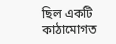ছিল একটি কাঠামোগত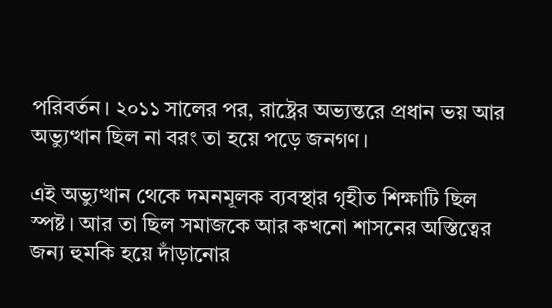পরিবর্তন। ২০১১ সালের পর, রাষ্ট্রের অভ্যন্তরে প্রধান ভয় আর অভ্যুত্থান ছিল না বরং তা হয়ে পড়ে জনগণ।

এই অভ্যুত্থান থেকে দমনমূলক ব্যবস্থার গৃহীত শিক্ষাটি ছিল স্পষ্ট। আর তা ছিল সমাজকে আর কখনো শাসনের অস্তিত্বের জন্য হুমকি হয়ে দাঁড়ানোর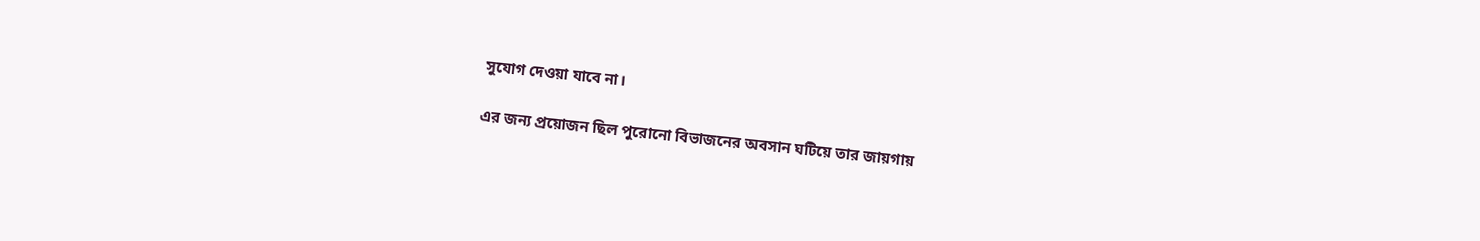সুযোগ দেওয়া যাবে না।

এর জন্য প্রয়োজন ছিল পুরোনো বিভাজনের অবসান ঘটিয়ে তার জায়গায়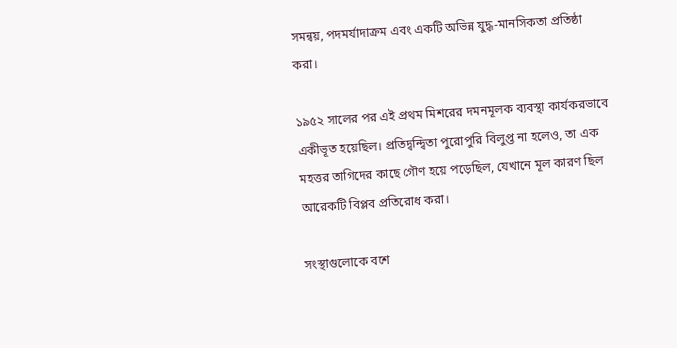সমন্বয়, পদমর্যাদাক্রম এবং একটি অভিন্ন যুদ্ধ-মানসিকতা প্রতিষ্ঠা করা।

১৯৫২ সালের পর এই প্রথম মিশরের দমনমূলক ব্যবস্থা কার্যকরভাবে একীভূত হয়েছিল। প্রতিদ্বন্দ্বিতা পুরোপুরি বিলুপ্ত না হলেও, তা এক মহত্তর তাগিদের কাছে গৌণ হয়ে পড়েছিল, যেখানে মূল কারণ ছিল আরেকটি বিপ্লব প্রতিরোধ করা।

সংস্থাগুলোকে বশে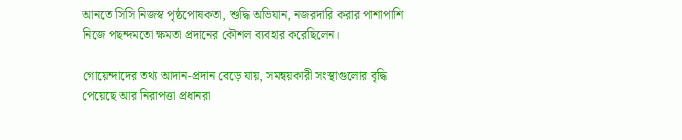আনতে সিসি নিজস্ব পৃষ্ঠপোষকতা, শুদ্ধি অভিযান, নজরদারি করার পাশাপাশি নিজে পছন্দমতো ক্ষমতা প্রদানের কৌশল ব্যবহার করেছিলেন।

গোয়েন্দাদের তথ্য আদান-প্রদান বেড়ে যায়, সমন্বয়কারী সংস্থাগুলোর বৃদ্ধি পেয়েছে আর নিরাপত্তা প্রধানরা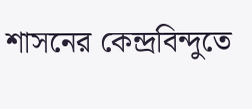শাসনের কেন্দ্রবিন্দুতে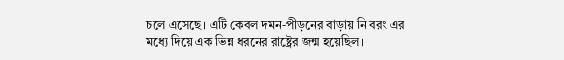চলে এসেছে। এটি কেবল দমন-পীড়নের বাড়ায় নি বরং এর মধ্যে দিয়ে এক ভিন্ন ধরনের রাষ্ট্রের জন্ম হয়েছিল।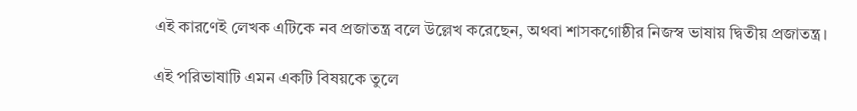এই কারণেই লেখক এটিকে নব প্রজাতন্ত্র বলে উল্লেখ করেছেন, অথবা শাসকগোষ্ঠীর নিজস্ব ভাষায় দ্বিতীয় প্রজাতন্ত্র।

এই পরিভাষাটি এমন একটি বিষয়কে তুলে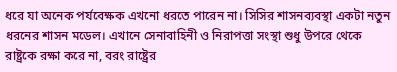ধরে যা অনেক পর্যবেক্ষক এখনো ধরতে পারেন না। সিসির শাসনব্যবস্থা একটা নতুন ধরনের শাসন মডেল। এখানে সেনাবাহিনী ও নিরাপত্তা সংস্থা শুধু উপরে থেকে রাষ্ট্রকে রক্ষা করে না, বরং রাষ্ট্রের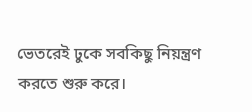ভেতরেই ঢুকে সবকিছু নিয়ন্ত্রণ করতে শুরু করে।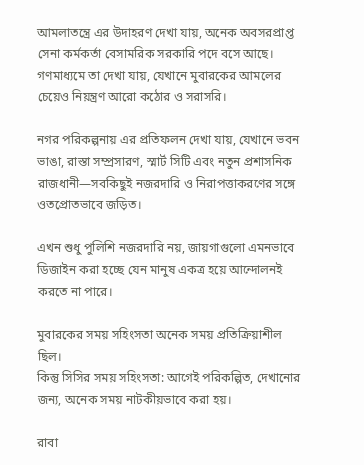আমলাতন্ত্রে এর উদাহরণ দেখা যায়, অনেক অবসরপ্রাপ্ত সেনা কর্মকর্তা বেসামরিক সরকারি পদে বসে আছে। গণমাধ্যমে তা দেখা যায়, যেখানে মুবারকের আমলের চেয়েও নিয়ন্ত্রণ আরো কঠোর ও সরাসরি।

নগর পরিকল্পনায় এর প্রতিফলন দেখা যায়, যেখানে ভবন ভাঙা, রাস্তা সম্প্রসারণ, স্মার্ট সিটি এবং নতুন প্রশাসনিক রাজধানী—সবকিছুই নজরদারি ও নিরাপত্তাকরণের সঙ্গে ওতপ্রোতভাবে জড়িত।

এখন শুধু পুলিশি নজরদারি নয়, জায়গাগুলো এমনভাবে ডিজাইন করা হচ্ছে যেন মানুষ একত্র হয়ে আন্দোলনই করতে না পারে।

মুবারকের সময় সহিংসতা অনেক সময় প্রতিক্রিয়াশীল ছিল।
কিন্তু সিসির সময় সহিংসতা: আগেই পরিকল্পিত, দেখানোর জন্য, অনেক সময় নাটকীয়ভাবে করা হয়।

রাবা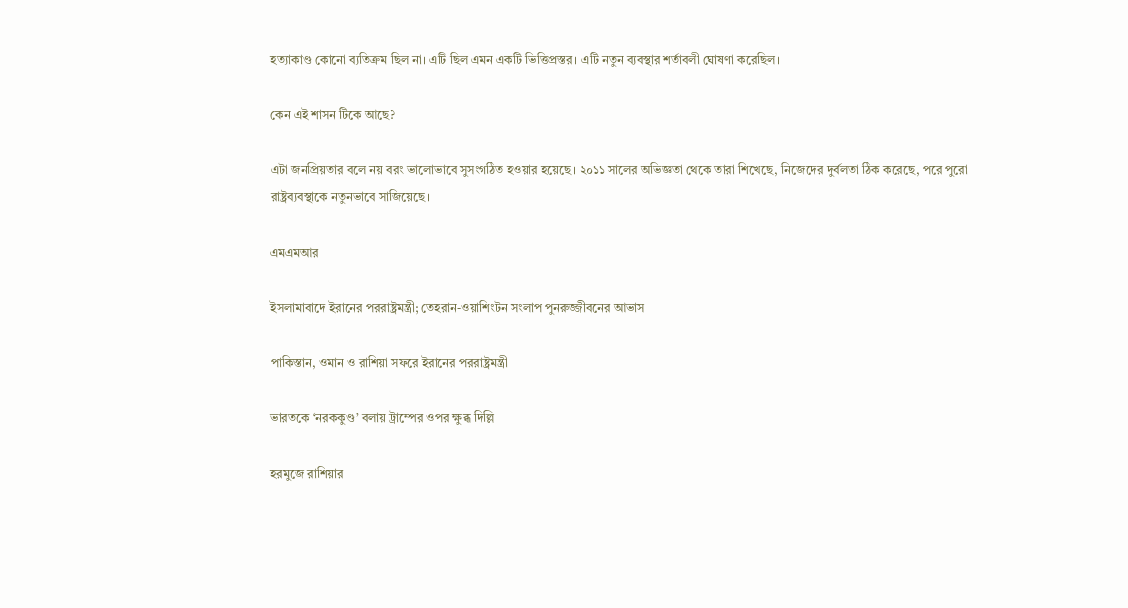হত্যাকাণ্ড কোনো ব্যতিক্রম ছিল না। এটি ছিল এমন একটি ভিত্তিপ্রস্তর। এটি নতুন ব্যবস্থার শর্তাবলী ঘোষণা করেছিল।

কেন এই শাসন টিকে আছে?

এটা জনপ্রিয়তার বলে নয় বরং ভালোভাবে সুসংগঠিত হওয়ার হয়েছে। ২০১১ সালের অভিজ্ঞতা থেকে তারা শিখেছে, নিজেদের দুর্বলতা ঠিক করেছে, পরে পুরো রাষ্ট্রব্যবস্থাকে নতুনভাবে সাজিয়েছে।

এমএমআর

ইসলামাবাদে ইরানের পররাষ্ট্রমন্ত্রী; তেহরান-ওয়াশিংটন সংলাপ পুনরুজ্জীবনের আভাস

পাকিস্তান, ওমান ও রাশিয়া সফরে ইরানের পররাষ্ট্রমন্ত্রী

ভারতকে ‘নরককুণ্ড’ বলায় ট্রাম্পের ওপর ক্ষুব্ধ দিল্লি

হরমুজে রাশিয়ার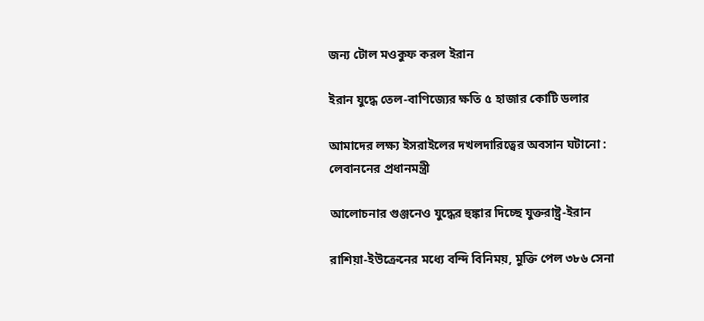জন্য টোল মওকুফ করল ইরান

ইরান যুদ্ধে তেল-বাণিজ্যের ক্ষতি ৫ হাজার কোটি ডলার

আমাদের লক্ষ্য ইসরাইলের দখলদারিত্বের অবসান ঘটানো : লেবাননের প্রধানমন্ত্রী

আলোচনার গুঞ্জনেও যুদ্ধের হুঙ্কার দিচ্ছে যুক্তরাষ্ট্র-ইরান

রাশিয়া-ইউক্রেনের মধ্যে বন্দি বিনিময়, মুক্তি পেল ৩৮৬ সেনা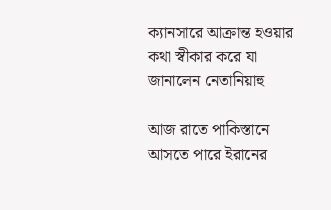ক্যানসারে আক্রান্ত হওয়ার কথা স্বীকার করে যা জানালেন নেতানিয়াহু

আজ রাতে পাকিস্তানে আসতে পারে ইরানের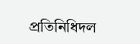প্রতিনিধিদল